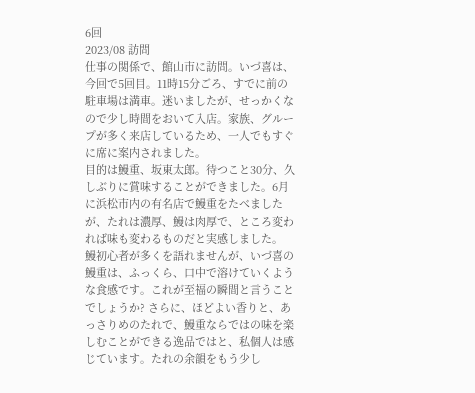6回
2023/08 訪問
仕事の関係で、館山市に訪問。いづ喜は、今回で5回目。11時15分ごろ、すでに前の駐車場は満車。迷いましたが、せっかくなので少し時間をおいて入店。家族、グループが多く来店しているため、一人でもすぐに席に案内されました。
目的は鰻重、坂東太郎。待つこと30分、久しぶりに賞味することができました。6月に浜松市内の有名店で鰻重をたべましたが、たれは濃厚、鰻は肉厚で、ところ変われば味も変わるものだと実感しました。
鰻初心者が多くを語れませんが、いづ喜の鰻重は、ふっくら、口中で溶けていくような食感です。これが至福の瞬間と言うことでしょうか? さらに、ほどよい香りと、あっさりめのたれで、鰻重ならではの味を楽しむことができる逸品ではと、私個人は感じています。たれの余韻をもう少し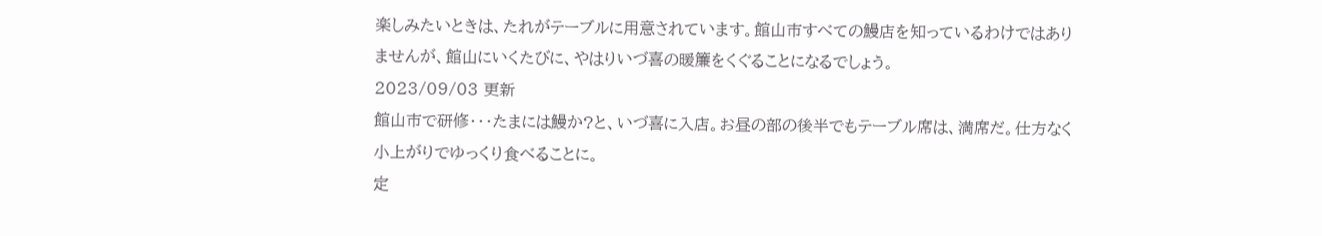楽しみたいときは、たれがテーブルに用意されています。館山市すべての鰻店を知っているわけではありませんが、館山にいくたびに、やはりいづ喜の暖簾をくぐることになるでしょう。
2023/09/03 更新
館山市で研修・・・たまには鰻か?と、いづ喜に入店。お昼の部の後半でもテーブル席は、満席だ。仕方なく小上がりでゆっくり食べることに。
定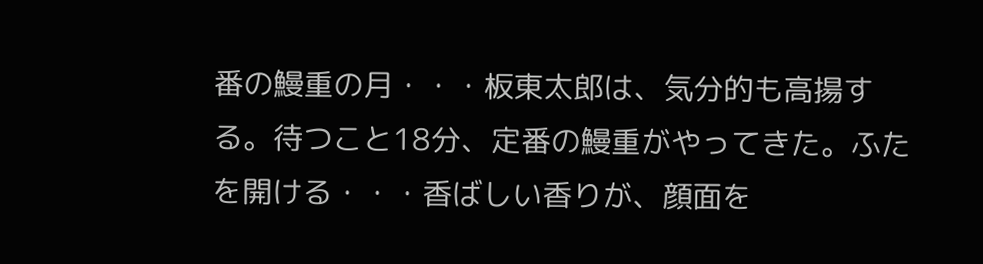番の鰻重の月・・・板東太郎は、気分的も高揚する。待つこと18分、定番の鰻重がやってきた。ふたを開ける・・・香ばしい香りが、顔面を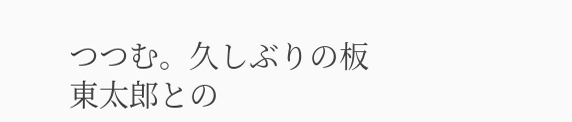つつむ。久しぶりの板東太郎との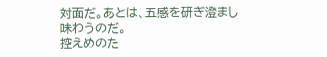対面だ。あとは、五感を研ぎ澄まし味わうのだ。
控えめのた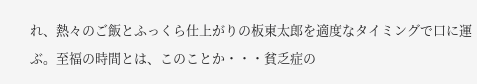れ、熱々のご飯とふっくら仕上がりの板東太郎を適度なタイミングで口に運ぶ。至福の時間とは、このことか・・・貧乏症の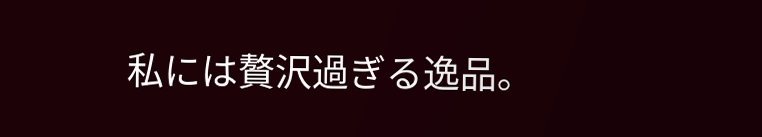私には贅沢過ぎる逸品。